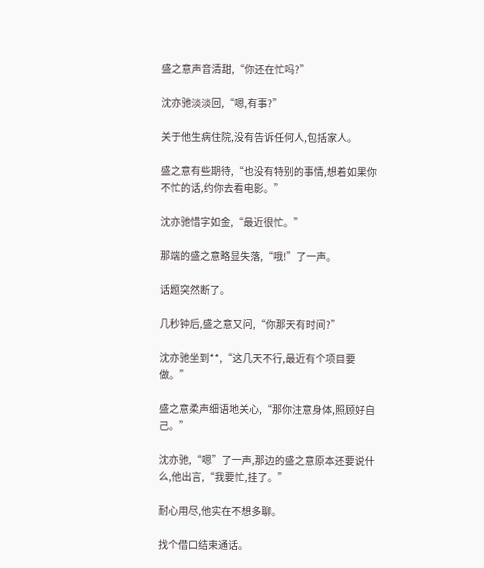盛之意声音清甜,“你还在忙吗?”

沈亦驰淡淡回,“嗯,有事?”

关于他生病住院,没有告诉任何人,包括家人。

盛之意有些期待,“也没有特别的事情,想着如果你不忙的话,约你去看电影。”

沈亦驰惜字如金,“最近很忙。”

那端的盛之意略显失落,“哦!”了一声。

话题突然断了。

几秒钟后,盛之意又问,“你那天有时间?”

沈亦驰坐到**,“这几天不行,最近有个项目要做。”

盛之意柔声细语地关心,“那你注意身体,照顾好自己。”

沈亦驰,“嗯”了一声,那边的盛之意原本还要说什么,他出言,“我要忙,挂了。”

耐心用尽,他实在不想多聊。

找个借口结束通话。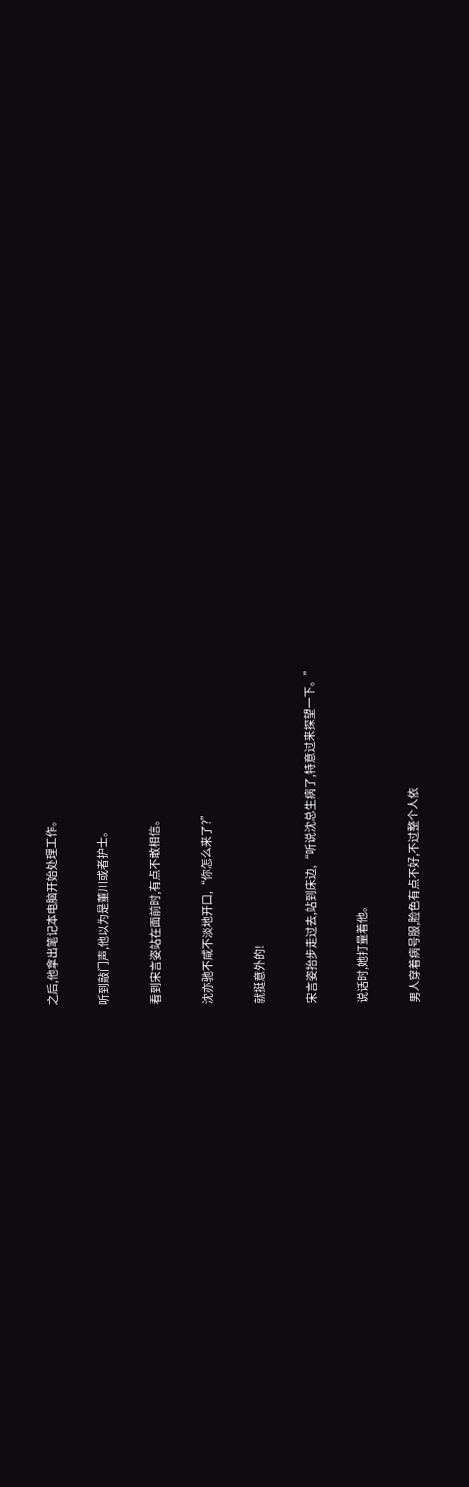之后,他拿出笔记本电脑开始处理工作。

听到敲门声,他以为是董川或者护士。

看到宋言姿站在面前时,有点不敢相信。

沈亦驰不咸不淡地开口,“你怎么来了?”

就挺意外的!

宋言姿抬步走过去,站到床边,“听说沈总生病了,特意过来探望一下。”

说话时,她打量着他。

男人穿着病号服,脸色有点不好,不过整个人依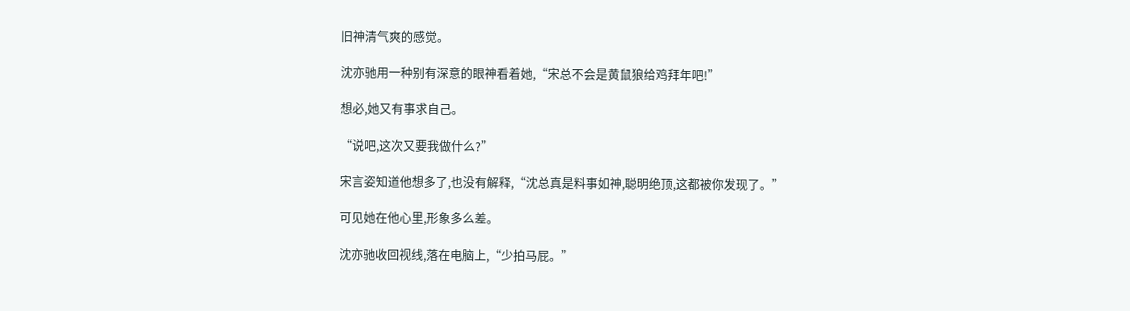旧神清气爽的感觉。

沈亦驰用一种别有深意的眼神看着她,“宋总不会是黄鼠狼给鸡拜年吧!”

想必,她又有事求自己。

“说吧,这次又要我做什么?”

宋言姿知道他想多了,也没有解释,“沈总真是料事如神,聪明绝顶,这都被你发现了。”

可见她在他心里,形象多么差。

沈亦驰收回视线,落在电脑上,“少拍马屁。”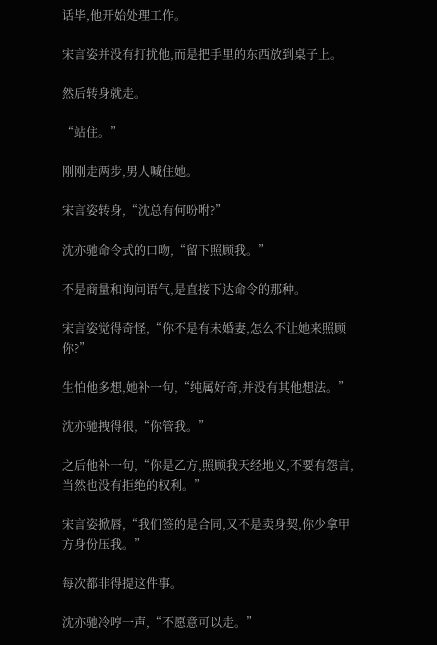话毕,他开始处理工作。

宋言姿并没有打扰他,而是把手里的东西放到桌子上。

然后转身就走。

“站住。”

刚刚走两步,男人喊住她。

宋言姿转身,“沈总有何吩咐?”

沈亦驰命令式的口吻,“留下照顾我。”

不是商量和询问语气,是直接下达命令的那种。

宋言姿觉得奇怪,“你不是有未婚妻,怎么不让她来照顾你?”

生怕他多想,她补一句,“纯属好奇,并没有其他想法。”

沈亦驰拽得很,“你管我。”

之后他补一句,“你是乙方,照顾我天经地义,不要有怨言,当然也没有拒绝的权利。”

宋言姿掀唇,“我们签的是合同,又不是卖身契,你少拿甲方身份压我。”

每次都非得提这件事。

沈亦驰冷哼一声,“不愿意可以走。”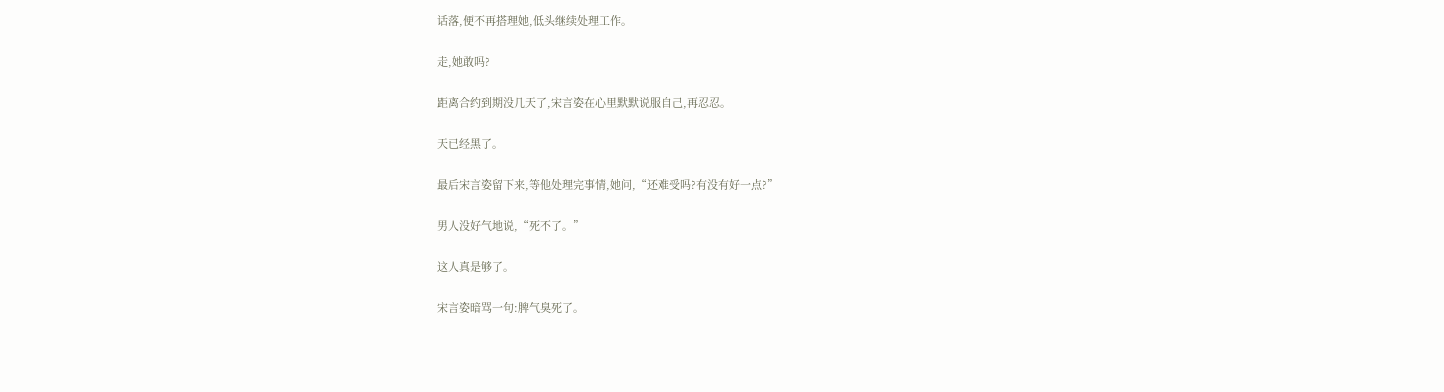话落,便不再搭理她,低头继续处理工作。

走,她敢吗?

距离合约到期没几天了,宋言姿在心里默默说服自己,再忍忍。

天已经黑了。

最后宋言姿留下来,等他处理完事情,她问,“还难受吗?有没有好一点?”

男人没好气地说,“死不了。”

这人真是够了。

宋言姿暗骂一句:脾气臭死了。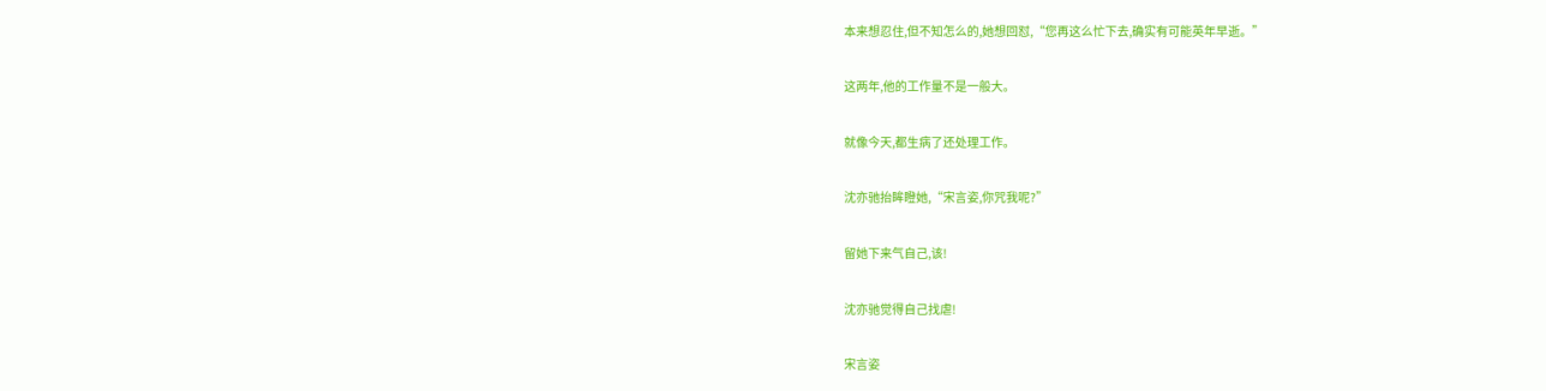本来想忍住,但不知怎么的,她想回怼,“您再这么忙下去,确实有可能英年早逝。”

这两年,他的工作量不是一般大。

就像今天,都生病了还处理工作。

沈亦驰抬眸瞪她,“宋言姿,你咒我呢?”

留她下来气自己,该!

沈亦驰觉得自己找虐!

宋言姿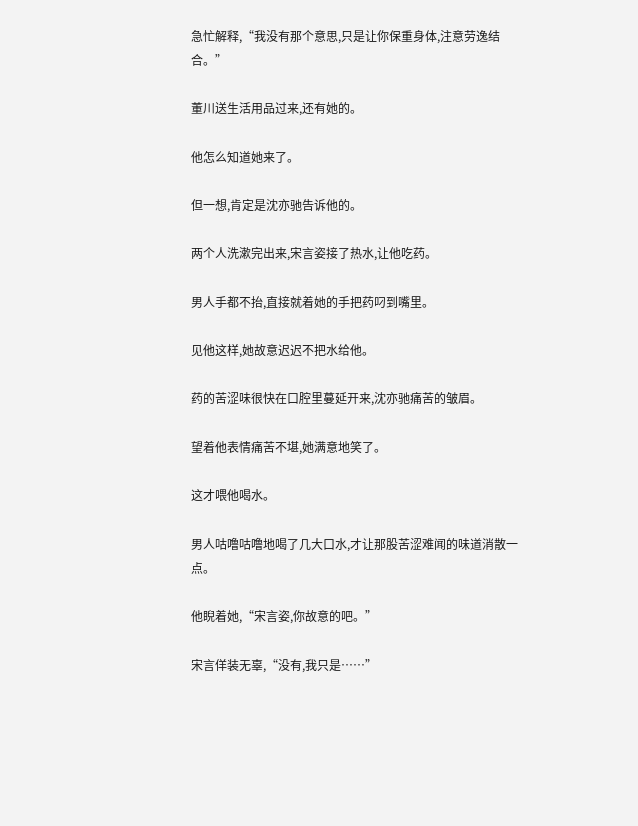急忙解释,“我没有那个意思,只是让你保重身体,注意劳逸结合。”

董川送生活用品过来,还有她的。

他怎么知道她来了。

但一想,肯定是沈亦驰告诉他的。

两个人洗漱完出来,宋言姿接了热水,让他吃药。

男人手都不抬,直接就着她的手把药叼到嘴里。

见他这样,她故意迟迟不把水给他。

药的苦涩味很快在口腔里蔓延开来,沈亦驰痛苦的皱眉。

望着他表情痛苦不堪,她满意地笑了。

这才喂他喝水。

男人咕噜咕噜地喝了几大口水,才让那股苦涩难闻的味道消散一点。

他睨着她,“宋言姿,你故意的吧。”

宋言佯装无辜,“没有,我只是……”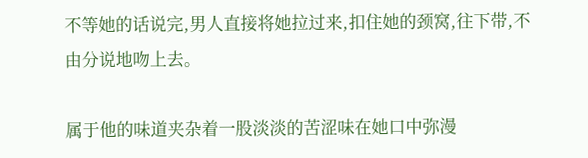不等她的话说完,男人直接将她拉过来,扣住她的颈窝,往下带,不由分说地吻上去。

属于他的味道夹杂着一股淡淡的苦涩味在她口中弥漫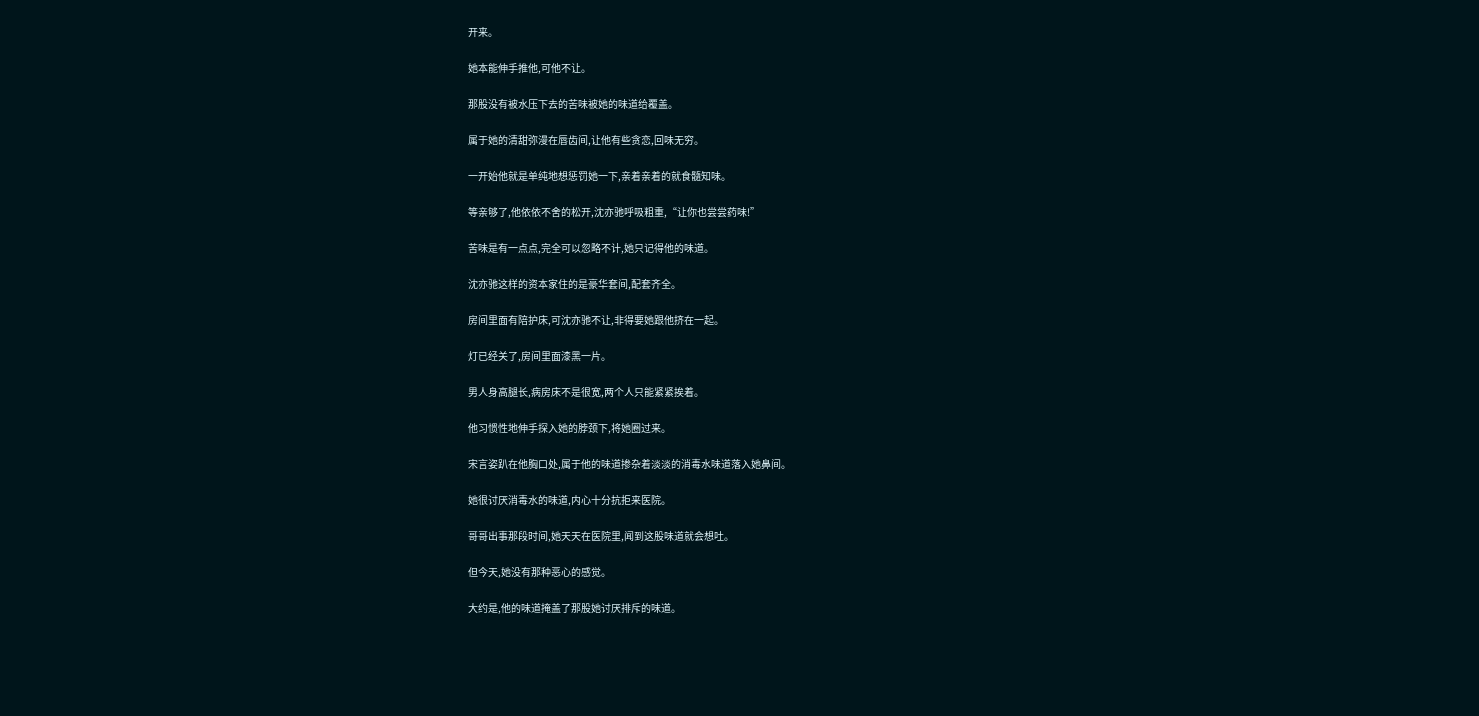开来。

她本能伸手推他,可他不让。

那股没有被水压下去的苦味被她的味道给覆盖。

属于她的清甜弥漫在唇齿间,让他有些贪恋,回味无穷。

一开始他就是单纯地想惩罚她一下,亲着亲着的就食髓知味。

等亲够了,他依依不舍的松开,沈亦驰呼吸粗重,“让你也尝尝药味!”

苦味是有一点点,完全可以忽略不计,她只记得他的味道。

沈亦驰这样的资本家住的是豪华套间,配套齐全。

房间里面有陪护床,可沈亦驰不让,非得要她跟他挤在一起。

灯已经关了,房间里面漆黑一片。

男人身高腿长,病房床不是很宽,两个人只能紧紧挨着。

他习惯性地伸手探入她的脖颈下,将她圈过来。

宋言姿趴在他胸口处,属于他的味道掺杂着淡淡的消毒水味道落入她鼻间。

她很讨厌消毒水的味道,内心十分抗拒来医院。

哥哥出事那段时间,她天天在医院里,闻到这股味道就会想吐。

但今天,她没有那种恶心的感觉。

大约是,他的味道掩盖了那股她讨厌排斥的味道。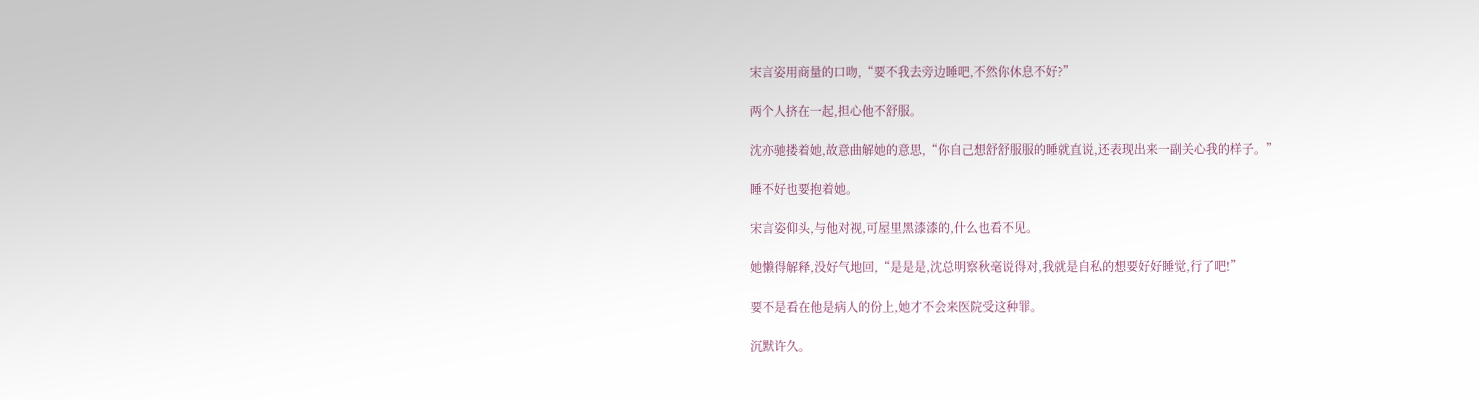宋言姿用商量的口吻,“要不我去旁边睡吧,不然你休息不好?”

两个人挤在一起,担心他不舒服。

沈亦驰搂着她,故意曲解她的意思,“你自己想舒舒服服的睡就直说,还表现出来一副关心我的样子。”

睡不好也要抱着她。

宋言姿仰头,与他对视,可屋里黑漆漆的,什么也看不见。

她懒得解释,没好气地回,“是是是,沈总明察秋毫说得对,我就是自私的想要好好睡觉,行了吧!”

要不是看在他是病人的份上,她才不会来医院受这种罪。

沉默许久。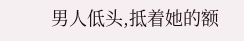男人低头,抵着她的额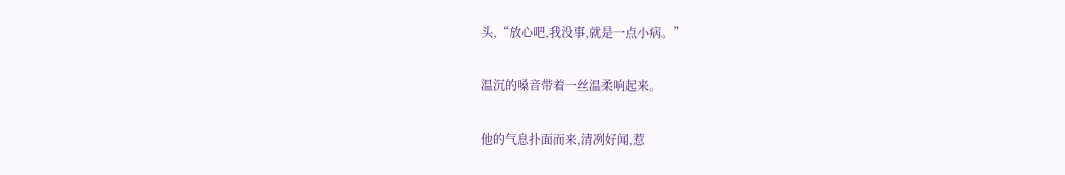头,“放心吧,我没事,就是一点小病。”

温沉的嗓音带着一丝温柔响起来。

他的气息扑面而来,清冽好闻,惹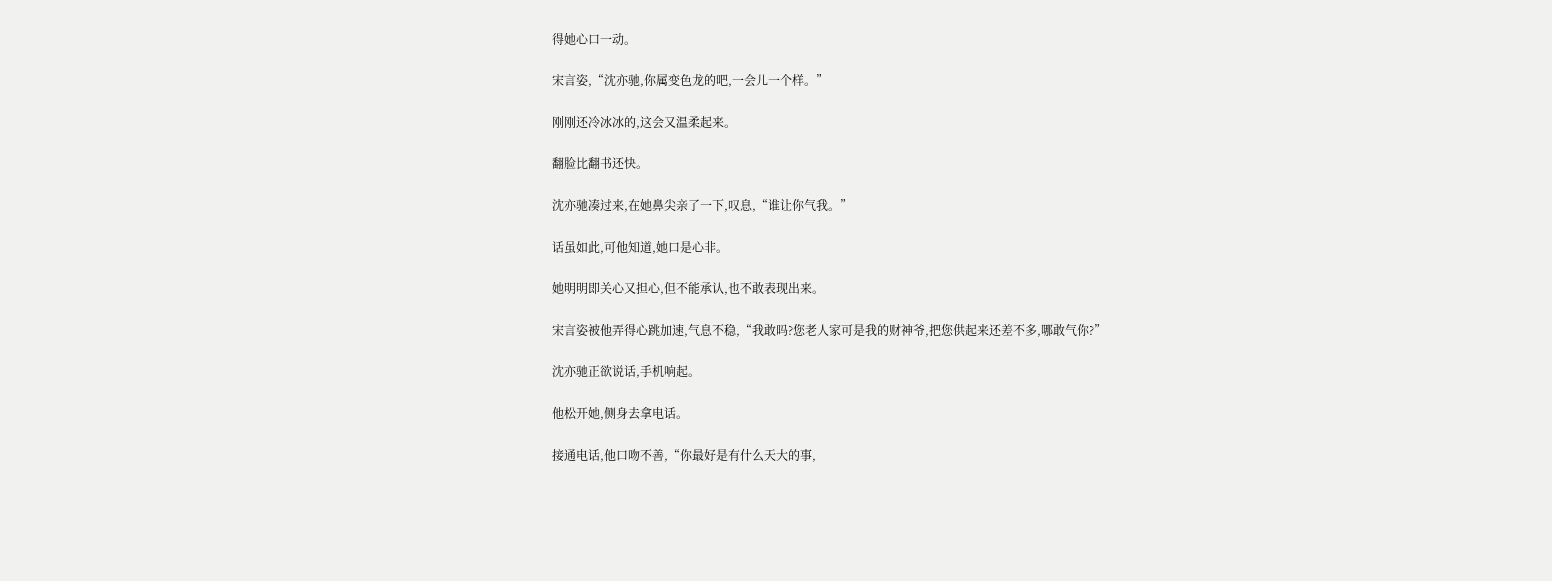得她心口一动。

宋言姿,“沈亦驰,你属变色龙的吧,一会儿一个样。”

刚刚还冷冰冰的,这会又温柔起来。

翻脸比翻书还快。

沈亦驰凑过来,在她鼻尖亲了一下,叹息,“谁让你气我。”

话虽如此,可他知道,她口是心非。

她明明即关心又担心,但不能承认,也不敢表现出来。

宋言姿被他弄得心跳加速,气息不稳,“我敢吗?您老人家可是我的财神爷,把您供起来还差不多,哪敢气你?”

沈亦驰正欲说话,手机响起。

他松开她,侧身去拿电话。

接通电话,他口吻不善,“你最好是有什么天大的事,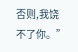否则,我饶不了你。”